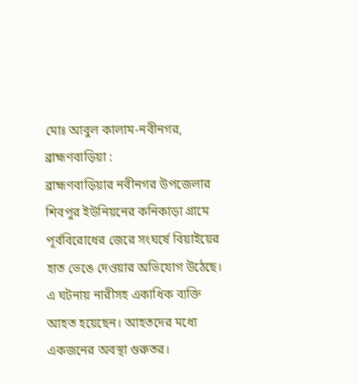মোঃ আবুল কালাম-নবীনগর, ব্রাহ্মণবাড়িয়া :
ব্রাহ্মণবাড়িয়ার নবীনগর উপজেলার শিবপুর ইউনিয়নের কনিকাড়া গ্রামে পূর্ববিরোধের জেরে সংঘর্ষে বিয়াইয়ের হাত ভেঙে দেওয়ার অভিযোগ উঠেছে। এ ঘটনায় নারীসহ একাধিক ব্যক্তি আহত হয়েছেন। আহতদের মধ্যে একজনের অবস্থা গুরুতর।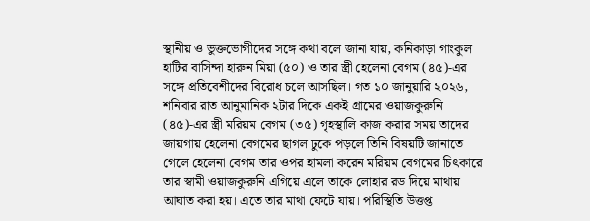স্থানীয় ও ভুক্তভোগীদের সঙ্গে কথা বলে জানা যায়, কনিকাড়া গাংকুল হাটির বাসিন্দা হারুন মিয়া (৫০) ও তার স্ত্রী হেলেনা বেগম (৪৫)-এর সঙ্গে প্রতিবেশীদের বিরোধ চলে আসছিল। গত ১০ জানুয়ারি ২০২৬, শনিবার রাত আনুমানিক ২টার দিকে একই গ্রামের ওয়াজকুরুনি (৪৫)-এর স্ত্রী মরিয়ম বেগম (৩৫) গৃহস্থালি কাজ করার সময় তাদের জায়গায় হেলেনা বেগমের ছাগল ঢুকে পড়লে তিনি বিষয়টি জানাতে গেলে হেলেনা বেগম তার ওপর হামলা করেন মরিয়ম বেগমের চিৎকারে তার স্বামী ওয়াজকুরুনি এগিয়ে এলে তাকে লোহার রড দিয়ে মাথায় আঘাত করা হয়। এতে তার মাথা ফেটে যায়। পরিস্থিতি উত্তপ্ত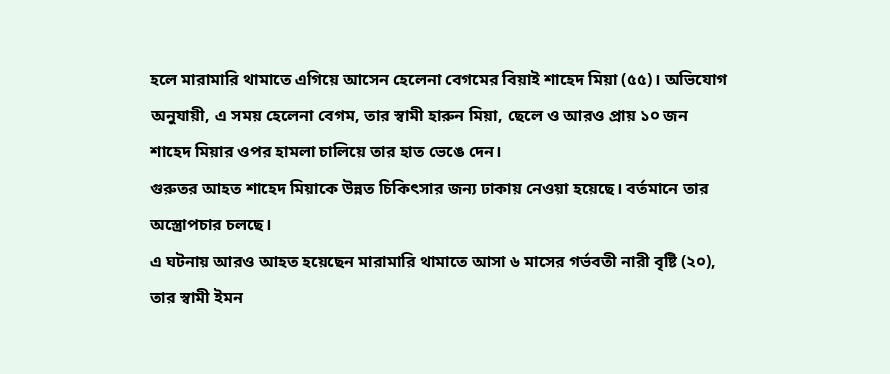হলে মারামারি থামাতে এগিয়ে আসেন হেলেনা বেগমের বিয়াই শাহেদ মিয়া (৫৫)। অভিযোগ অনুযায়ী, এ সময় হেলেনা বেগম, তার স্বামী হারুন মিয়া, ছেলে ও আরও প্রায় ১০ জন শাহেদ মিয়ার ওপর হামলা চালিয়ে তার হাত ভেঙে দেন।
গুরুতর আহত শাহেদ মিয়াকে উন্নত চিকিৎসার জন্য ঢাকায় নেওয়া হয়েছে। বর্তমানে তার অস্ত্রোপচার চলছে।
এ ঘটনায় আরও আহত হয়েছেন মারামারি থামাতে আসা ৬ মাসের গর্ভবতী নারী বৃষ্টি (২০), তার স্বামী ইমন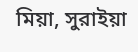মিয়া, সুরাইয়া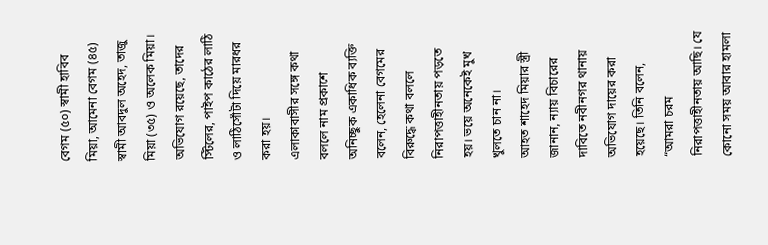বেগম (৫০) স্বামী হাবিব মিয়া, আমেনা বেগম (৪৫) স্বামী আবদুল অহেদ, তাজু মিয়া (৩৫) ও অলেক মিয়া। অভিযোগ রয়েছে, তাদের স্টিলের, পাইপ কাঠের লাঠি ও লাঠিসোঁটা দিয়ে মারধর করা হয়।
এলাকাবাসীর সঙ্গে কথা বললে নাম প্রকাশে অনিচ্ছুক একাধিক ব্যক্তি বলেন, হেলেনা বেগমের বিরুদ্ধে কথা বললে নিরাপত্তাহীনতায় পড়তে হয়। ভয়ে অনেকেই মুখ খুলতে চান না।
আহত শাহেদ মিয়ার স্ত্রী জানান, ন্যায় বিচারের দাবিতে নবীনগর থানায় অভিযোগ দায়ের করা হয়েছে। তিনি বলেন, “আমরা চরম নিরাপত্তাহীনতায় আছি। যে কোনো সময় আবার হামলা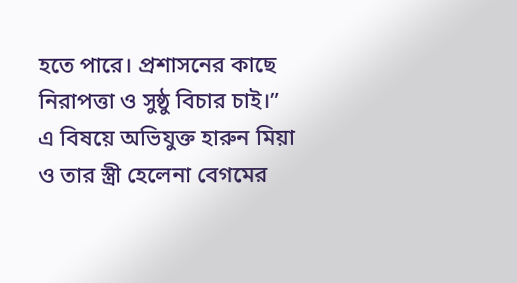হতে পারে। প্রশাসনের কাছে নিরাপত্তা ও সুষ্ঠু বিচার চাই।”
এ বিষয়ে অভিযুক্ত হারুন মিয়া ও তার স্ত্রী হেলেনা বেগমের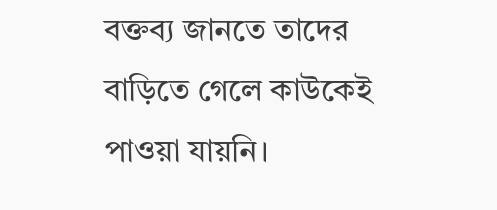বক্তব্য জানতে তাদের বাড়িতে গেলে কাউকেই পাওয়া যায়নি।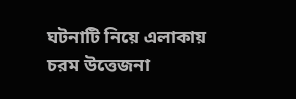ঘটনাটি নিয়ে এলাকায় চরম উত্তেজনা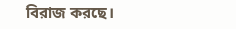বিরাজ করছে।